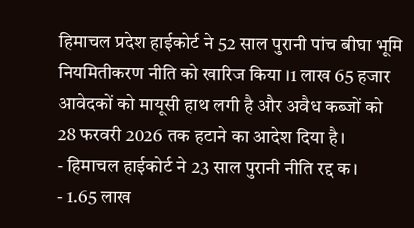हिमाचल प्रदेश हाईकोर्ट ने 52 साल पुरानी पांच बीघा भूमि नियमितीकरण नीति को खारिज किया ।1 लाख 65 हजार आवेदकों को मायूसी हाथ लगी है और अवैध कब्जों को 28 फरवरी 2026 तक हटाने का आदेश दिया है।
- हिमाचल हाईकोर्ट ने 23 साल पुरानी नीति रद्द क।
- 1.65 लाख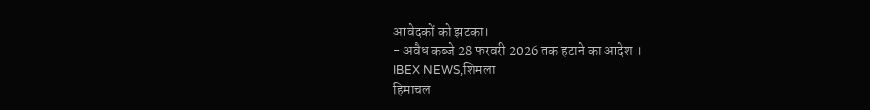आवेदकों को झटका।
- अवैध कब्जे 28 फरवरी 2026 तक हटाने का आदेश ।
IBEX NEWS,शिमला
हिमाचल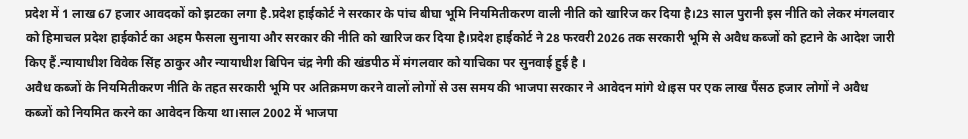प्रदेश में 1 लाख 67 हजार आवदकों को झटका लगा है.प्रदेश हाईकोर्ट ने सरकार के पांच बीघा भूमि नियमितीकरण वाली नीति को खारिज कर दिया है।23 साल पुरानी इस नीति को लेकर मंगलवार को हिमाचल प्रदेश हाईकोर्ट का अहम फैसला सुनाया और सरकार की नीति को खारिज कर दिया है।प्रदेश हाईकोर्ट ने 28 फरवरी 2026 तक सरकारी भूमि से अवैध कब्जों को हटाने के आदेश जारी किए हैं.न्यायाधीश विवेक सिंह ठाकुर और न्यायाधीश बिपिन चंद्र नेगी की खंडपीठ में मंगलवार को याचिका पर सुनवाई हुई है ।
अवैध कब्जों के नियमितीकरण नीति के तहत सरकारी भूमि पर अतिक्रमण करने वालों लोगों से उस समय की भाजपा सरकार ने आवेदन मांगे थे।इस पर एक लाख पैंसठ हजार लोगों ने अवैध कब्जों को नियमित करने का आवेदन किया था।साल 2002 में भाजपा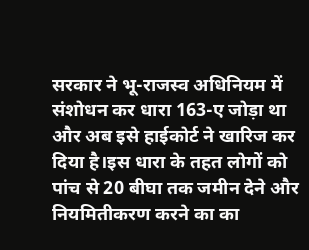सरकार ने भू-राजस्व अधिनियम में संशोधन कर धारा 163-ए जोड़ा था और अब इसे हाईकोर्ट ने खारिज कर दिया है।इस धारा के तहत लोगों को पांच से 20 बीघा तक जमीन देने और नियमितीकरण करने का का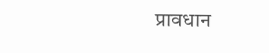प्रावधान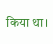किया था।